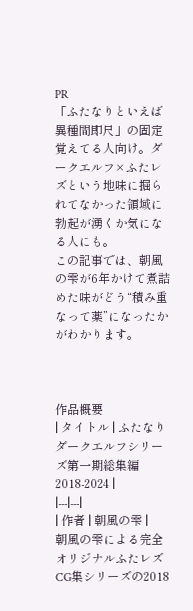PR
「ふたなりといえば異種間即尺」の固定覚えてる人向け。ダークエルフ×ふたレズという地味に掘られてなかった領域に勃起が湧くか気になる人にも。
この記事では、朝風の雫が6年かけて煮詰めた味がどう“積み重なって薬”になったかがわかります。



作品概要
| タイトル | ふたなりダークエルフシリーズ第一期総集編2018-2024 |
|---|---|
| 作者 | 朝風の雫 |
朝風の雫による完全オリジナルふたレズCG集シリーズの2018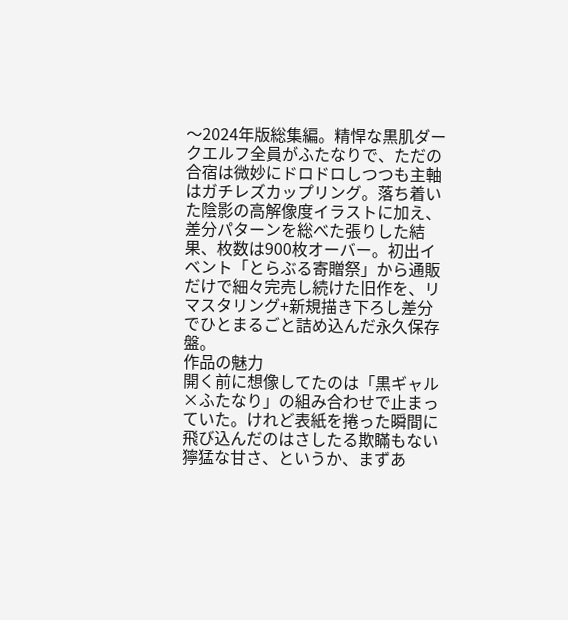〜2024年版総集編。精悍な黒肌ダークエルフ全員がふたなりで、ただの合宿は微妙にドロドロしつつも主軸はガチレズカップリング。落ち着いた陰影の高解像度イラストに加え、差分パターンを総べた張りした結果、枚数は900枚オーバー。初出イベント「とらぶる寄贈祭」から通販だけで細々完売し続けた旧作を、リマスタリング+新規描き下ろし差分でひとまるごと詰め込んだ永久保存盤。
作品の魅力
開く前に想像してたのは「黒ギャル×ふたなり」の組み合わせで止まっていた。けれど表紙を捲った瞬間に飛び込んだのはさしたる欺瞞もない獰猛な甘さ、というか、まずあ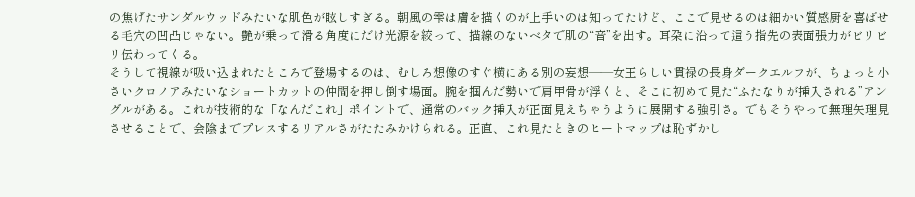の焦げたサンダルウッドみたいな肌色が眩しすぎる。朝風の雫は膚を描くのが上手いのは知ってたけど、ここで見せるのは細かい質感厨を喜ばせる毛穴の凹凸じゃない。艶が乗って滑る角度にだけ光源を絞って、描線のないベタで肌の“音”を出す。耳朶に沿って這う指先の表面張力がビリビリ伝わってくる。
そうして視線が吸い込まれたところで登場するのは、むしろ想像のすぐ横にある別の妄想――女王らしい貫禄の長身ダークエルフが、ちょっと小さいクロノアみたいなショートカットの仲間を押し倒す場面。腕を掴んだ勢いで肩甲骨が浮くと、そこに初めて見た“ふたなりが挿入される”アングルがある。これが技術的な「なんだこれ」ポイントで、通常のバック挿入が正面見えちゃうように展開する強引さ。でもそうやって無理矢理見させることで、会陰までプレスするリアルさがたたみかけられる。正直、これ見たときのヒートマップは恥ずかし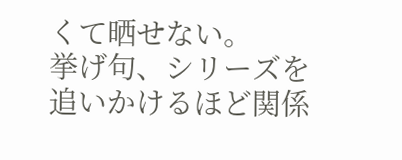くて晒せない。
挙げ句、シリーズを追いかけるほど関係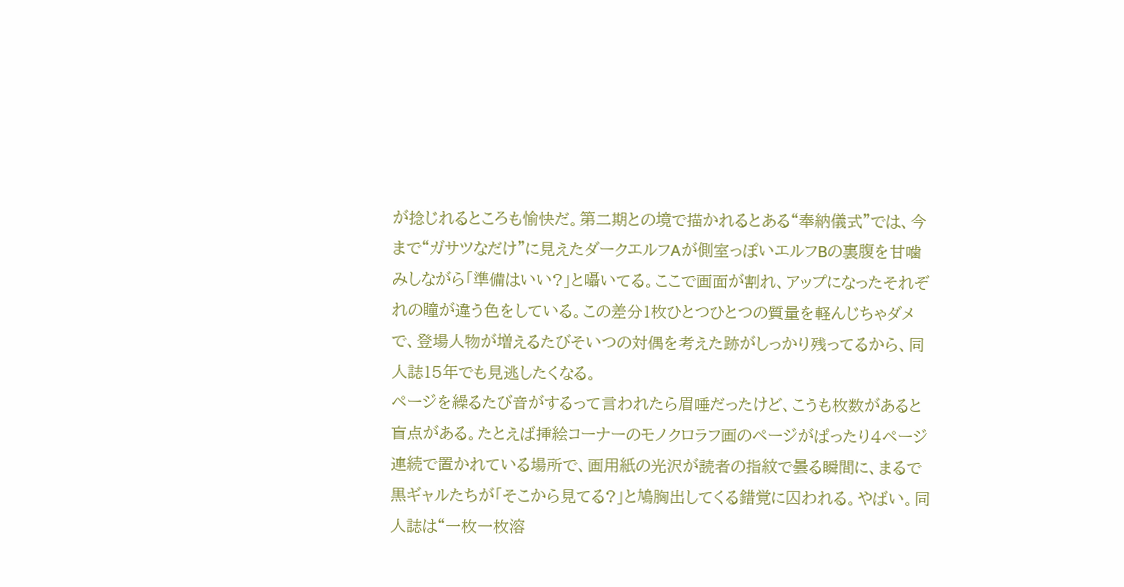が捻じれるところも愉快だ。第二期との境で描かれるとある“奉納儀式”では、今まで“ガサツなだけ”に見えたダークエルフAが側室っぽいエルフBの裏腹を甘噛みしながら「準備はいい?」と囁いてる。ここで画面が割れ、アップになったそれぞれの瞳が違う色をしている。この差分1枚ひとつひとつの質量を軽んじちゃダメで、登場人物が増えるたびそいつの対偶を考えた跡がしっかり残ってるから、同人誌15年でも見逃したくなる。
ページを繰るたび音がするって言われたら眉唾だったけど、こうも枚数があると盲点がある。たとえば挿絵コーナーのモノクロラフ画のページがぱったり4ページ連続で置かれている場所で、画用紙の光沢が読者の指紋で曇る瞬間に、まるで黒ギャルたちが「そこから見てる?」と鳩胸出してくる錯覚に囚われる。やばい。同人誌は“一枚一枚溶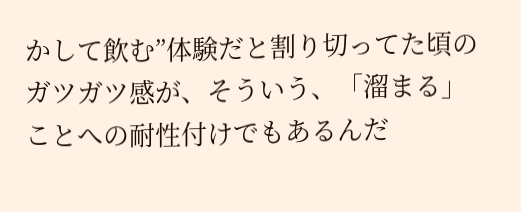かして飲む”体験だと割り切ってた頃のガツガツ感が、そういう、「溜まる」ことへの耐性付けでもあるんだ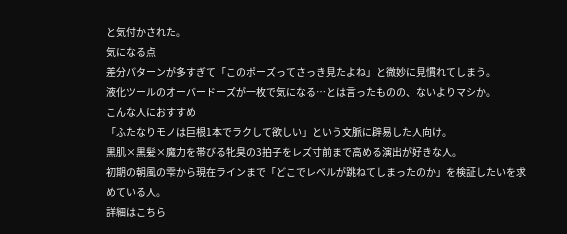と気付かされた。
気になる点
差分パターンが多すぎて「このポーズってさっき見たよね」と微妙に見慣れてしまう。
液化ツールのオーバードーズが一枚で気になる…とは言ったものの、ないよりマシか。
こんな人におすすめ
「ふたなりモノは巨根1本でラクして欲しい」という文脈に辟易した人向け。
黒肌×黒髪×魔力を帯びる牝臭の3拍子をレズ寸前まで高める演出が好きな人。
初期の朝風の雫から現在ラインまで「どこでレベルが跳ねてしまったのか」を検証したいを求めている人。
詳細はこちら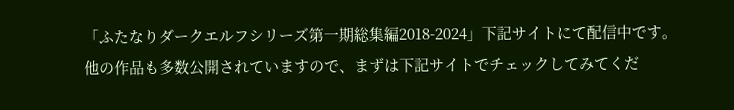「ふたなりダークエルフシリーズ第一期総集編2018-2024」下記サイトにて配信中です。他の作品も多数公開されていますので、まずは下記サイトでチェックしてみてくだ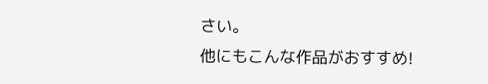さい。
他にもこんな作品がおすすめ!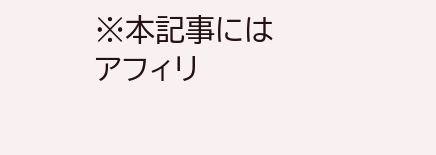※本記事にはアフィリ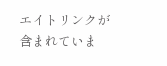エイトリンクが含まれていま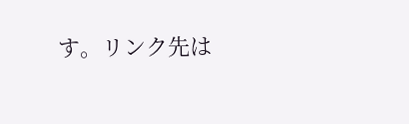す。リンク先は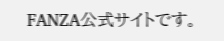FANZA公式サイトです。